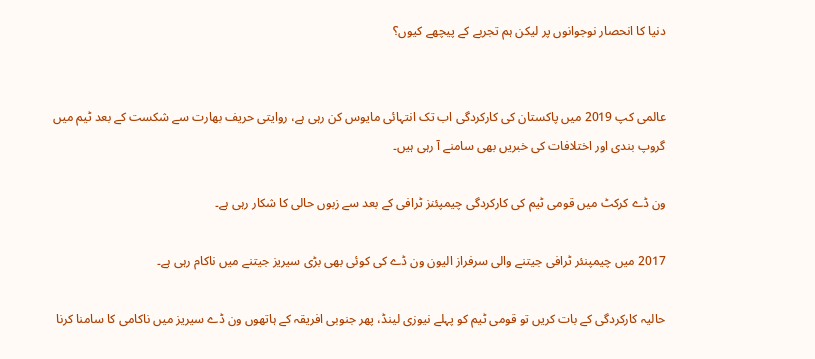دنیا کا انحصار نوجوانوں پر لیکن ہم تجربے کے پیچھے کیوں؟


عالمی کپ 2019 میں پاکستان کی کارکردگی اب تک انتہائی مایوس کن رہی ہے، روایتی حریف بھارت سے شکست کے بعد ٹیم میں گروپ بندی اور اختلافات کی خبریں بھی سامنے آ رہی ہیں۔

ون ڈے کرکٹ میں قومی ٹیم کی کارکردگی چیمپئنز ٹرافی کے بعد سے زبوں حالی کا شکار رہی ہے۔

2017 میں چیمپنئر ٹرافی جیتنے والی سرفراز الیون ون ڈے کی کوئی بھی بڑی سیریز جیتنے میں ناکام رہی ہے۔

حالیہ کارکردگی کے بات کریں تو قومی ٹیم کو پہلے نیوزی لینڈ، پھر جنوبی افریقہ کے ہاتھوں ون ڈے سیریز میں ناکامی کا سامنا کرنا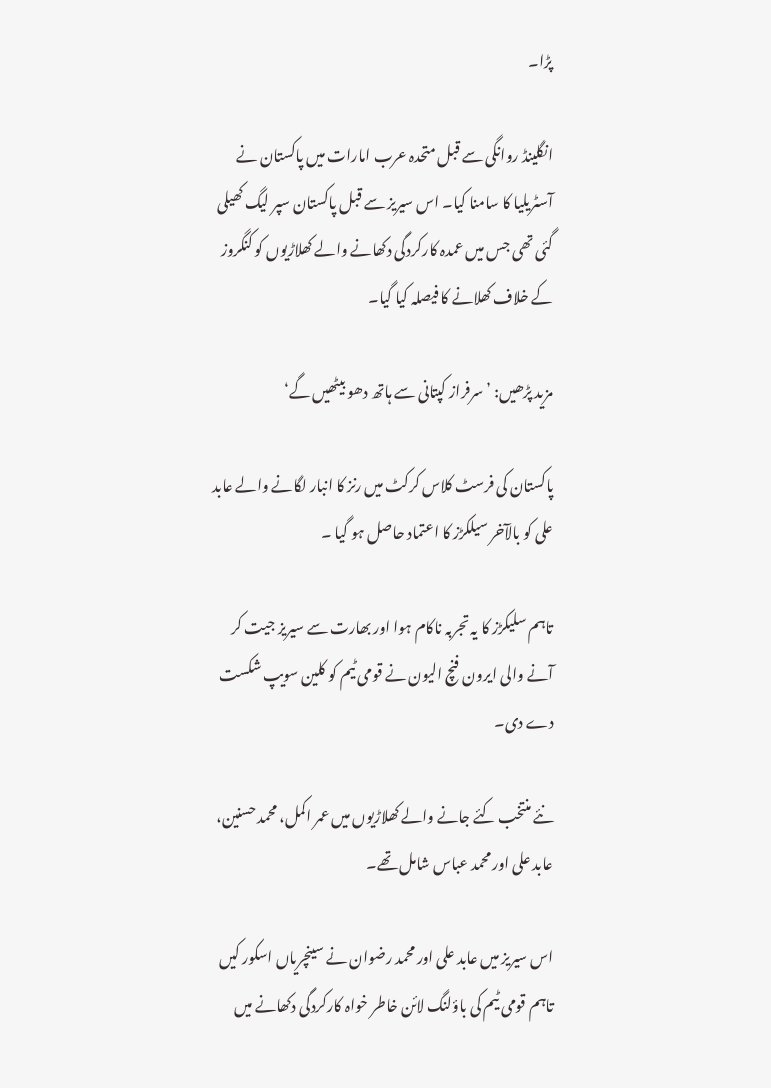پڑا۔

انگلینڈ روانگی سے قبل متحدہ عرب امارات میں پاکستان نے آسٹریلیا کا سامنا کیا۔ اس سیریز سے قبل پاکستان سپر لیگ کھیلی گئی تھی جس میں عمدہ کارکردگی دکھانے والے کھلاڑیوں کو کنگروز کے خلاف کھلانے کا فیصلہ کیا گیا۔

مزید پڑھیں: ’سرفراز کپتانی سے ہاتھ دھو بیٹھیں گے‘

پاکستان کی فرسٹ کلاس کرکٹ میں رنز کا انبار لگانے والے عابد علی کو بالآخر سیلکڑز کا اعتماد حاصل ہو گیا ۔

تاہم سلیکڑز کا یہ تجربہ ناکام ہوا اور بھارت سے سیریز جیت کر آنے والی ایرون فنچ الیون نے قومی ٹیم کو کلین سویپ شکست دے دی۔

نئے منتخب کئے جانے والے کھلاڑیوں میں عمر اکمل، محمد حسنین، عابد علی اور محمد عباس شامل تھے۔

اس سیریز میں عابد علی اور محمد رضوان نے سینچریاں اسکور کیں تاہم قومی ٹیم کی باؤلنگ لائن خاطر خواہ کارکردگی دکھانے میں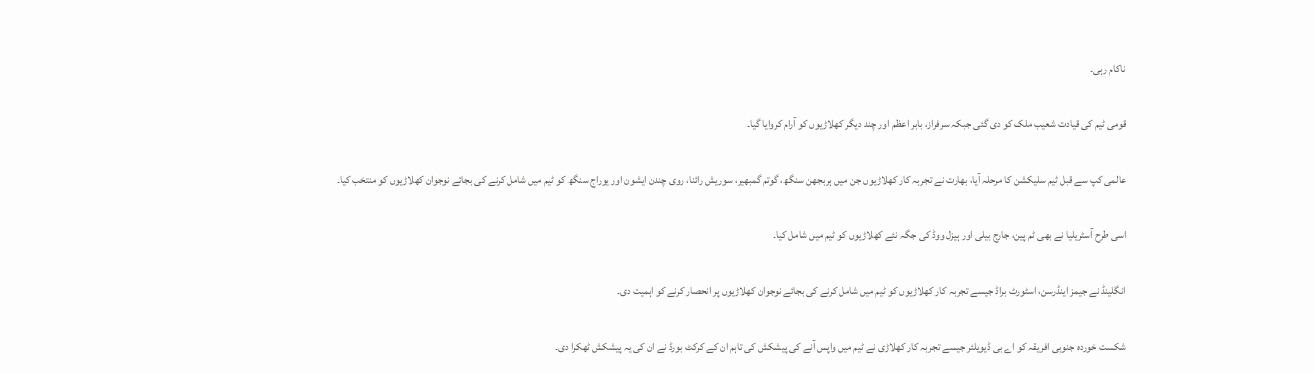ناکام رہی۔

قومی ٹیم کی قیادت شعیب ملک کو دی گئی جبکہ سرفراز، بابر اعظم اور چند دیگر کھلاڑیوں کو آرام کروایا گیا۔

عالمی کپ سے قبل ٹیم سلیکشن کا مرحلہ آیا، بھارت نے تجربہ کار کھلاڑیوں جن میں ہربجھن سنگھ، گوتم گمبھیر، سوریش رائنا، روی چندن ایشون اور یوراج سنگھ کو ٹیم میں شامل کرنے کی بجائے نوجوان کھلاڑیوں کو منتخب کیا۔

اسی طرح آسٹریلیا نے بھی ٹم پین، جارج بیلی اور ہیزل ووڈ کی جگہ نئے کھلاڑیوں کو ٹیم میں شامل کیا۔

انگلینڈ نے جیمز اینڈرسن، اسٹورٹ براڈ جیسے تجربہ کار کھلاڑیوں کو ٹیم میں شامل کرنے کی بجائے نوجوان کھلاڑیوں پر انحصار کرنے کو اہمیت دی۔

شکست خوردہ جنوبی افریقہ کو اے بی ڈیویلئر جیسے تجربہ کار کھلاڑی نے ٹیم میں واپس آنے کی پیشکش کی تاہم ان کے کرکٹ بورڈ نے ان کی یہ پیشکش ٹھکرا دی۔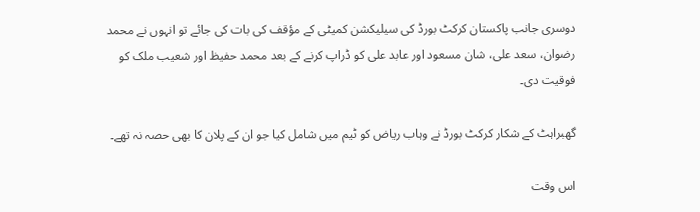دوسری جانب پاکستان کرکٹ بورڈ کی سیلیکشن کمیٹی کے مؤقف کی بات کی جائے تو انہوں نے محمد رضوان، سعد علی، شان مسعود اور عابد علی کو ڈراپ کرنے کے بعد محمد حفیظ اور شعیب ملک کو فوقیت دی۔

گھبراہٹ کے شکار کرکٹ بورڈ نے وہاب ریاض کو ٹیم میں شامل کیا جو ان کے پلان کا بھی حصہ نہ تھے۔

اس وقت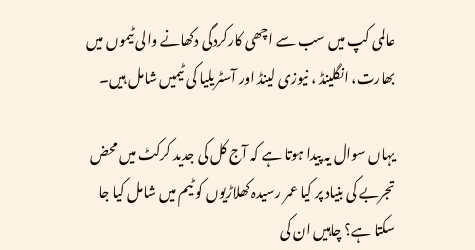عالمی کپ میں سب سے اچھی کارکردگی دکھانے والی ٹیموں میں بھارت، انگلینڈ ، نیوزی لینڈ اور آسٹریلیا کی ٹیمیں شامل ہیں۔

یہاں سوال یہ پیدا ہوتا ہے کہ آج کل کی جدید کرکٹ میں محض تجربے کی بنیاد پر کیا عمر رسیدہ کھلاڑیوں کو ٹیم میں شامل کیا جا سکتا ہے؟ چاہیں ان کی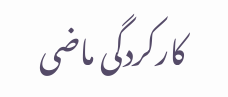کارکردگی ماضی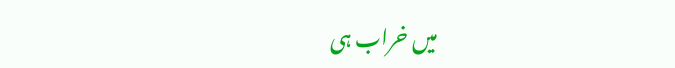میں خراب ہی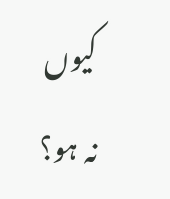کیوں نہ ہو؟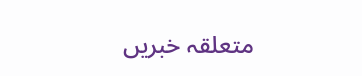متعلقہ خبریں